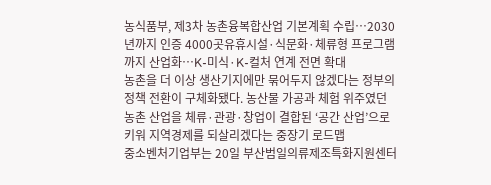농식품부, 제3차 농촌융복합산업 기본계획 수립…2030년까지 인증 4000곳유휴시설·식문화·체류형 프로그램까지 산업화…K-미식·K-컬처 연계 전면 확대
농촌을 더 이상 생산기지에만 묶어두지 않겠다는 정부의 정책 전환이 구체화됐다. 농산물 가공과 체험 위주였던 농촌 산업을 체류·관광·창업이 결합된 ‘공간 산업’으로 키워 지역경제를 되살리겠다는 중장기 로드맵
중소벤처기업부는 20일 부산범일의류제조특화지원센터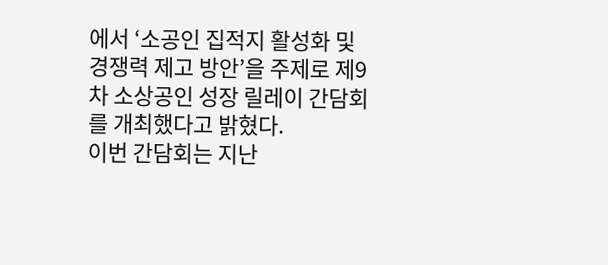에서 ‘소공인 집적지 활성화 및 경쟁력 제고 방안’을 주제로 제9차 소상공인 성장 릴레이 간담회를 개최했다고 밝혔다.
이번 간담회는 지난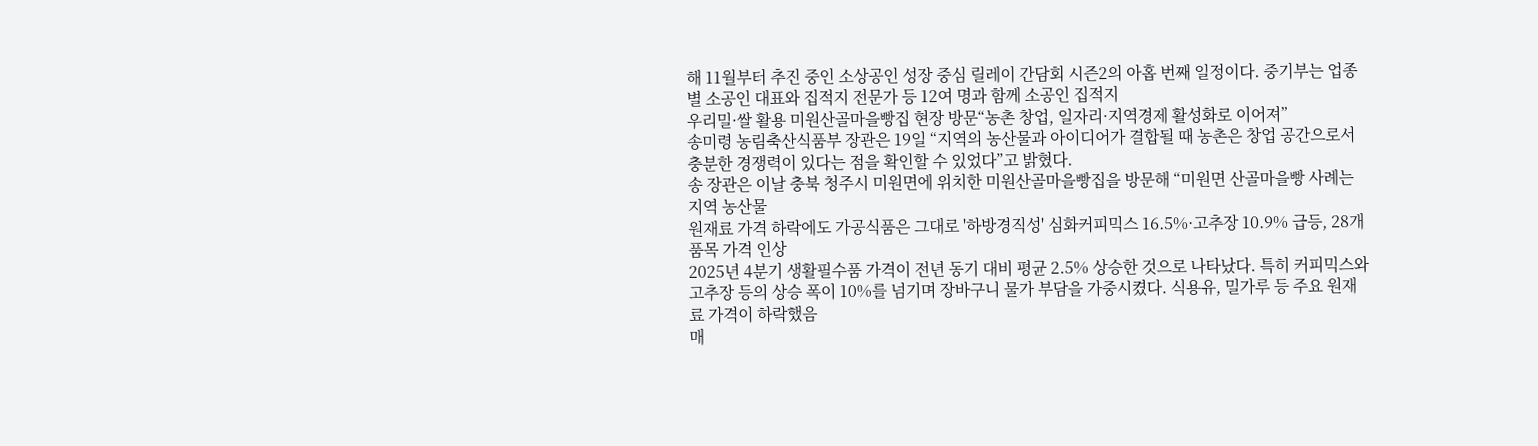해 11월부터 추진 중인 소상공인 성장 중심 릴레이 간담회 시즌2의 아홉 번째 일정이다. 중기부는 업종별 소공인 대표와 집적지 전문가 등 12여 명과 함께 소공인 집적지
우리밀·쌀 활용 미원산골마을빵집 현장 방문“농촌 창업, 일자리·지역경제 활성화로 이어져”
송미령 농림축산식품부 장관은 19일 “지역의 농산물과 아이디어가 결합될 때 농촌은 창업 공간으로서 충분한 경쟁력이 있다는 점을 확인할 수 있었다”고 밝혔다.
송 장관은 이날 충북 청주시 미원면에 위치한 미원산골마을빵집을 방문해 “미원면 산골마을빵 사례는 지역 농산물
원재료 가격 하락에도 가공식품은 그대로 '하방경직성' 심화커피믹스 16.5%·고추장 10.9% 급등, 28개 품목 가격 인상
2025년 4분기 생활필수품 가격이 전년 동기 대비 평균 2.5% 상승한 것으로 나타났다. 특히 커피믹스와 고추장 등의 상승 폭이 10%를 넘기며 장바구니 물가 부담을 가중시켰다. 식용유, 밀가루 등 주요 원재료 가격이 하락했음
매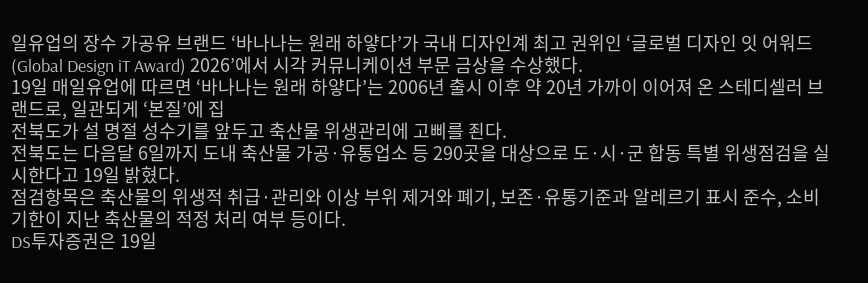일유업의 장수 가공유 브랜드 ‘바나나는 원래 하얗다’가 국내 디자인계 최고 권위인 ‘글로벌 디자인 잇 어워드(Global Design iT Award) 2026’에서 시각 커뮤니케이션 부문 금상을 수상했다.
19일 매일유업에 따르면 ‘바나나는 원래 하얗다’는 2006년 출시 이후 약 20년 가까이 이어져 온 스테디셀러 브랜드로, 일관되게 ‘본질’에 집
전북도가 설 명절 성수기를 앞두고 축산물 위생관리에 고삐를 죈다.
전북도는 다음달 6일까지 도내 축산물 가공·유통업소 등 290곳을 대상으로 도·시·군 합동 특별 위생점검을 실시한다고 19일 밝혔다.
점검항목은 축산물의 위생적 취급·관리와 이상 부위 제거와 폐기, 보존·유통기준과 알레르기 표시 준수, 소비기한이 지난 축산물의 적정 처리 여부 등이다.
DS투자증권은 19일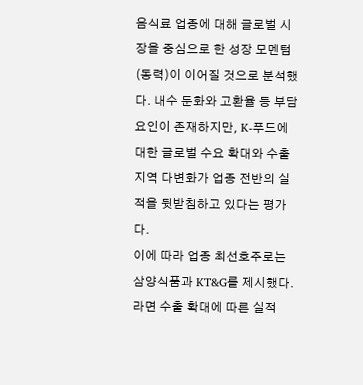음식료 업종에 대해 글로벌 시장을 중심으로 한 성장 모멘텀(동력)이 이어질 것으로 분석했다. 내수 둔화와 고환율 등 부담 요인이 존재하지만, K-푸드에 대한 글로벌 수요 확대와 수출 지역 다변화가 업종 전반의 실적을 뒷받침하고 있다는 평가다.
이에 따라 업종 최선호주로는 삼양식품과 KT&G를 제시했다. 라면 수출 확대에 따른 실적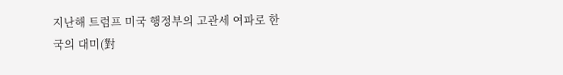지난해 트럼프 미국 행정부의 고관세 여파로 한국의 대미(對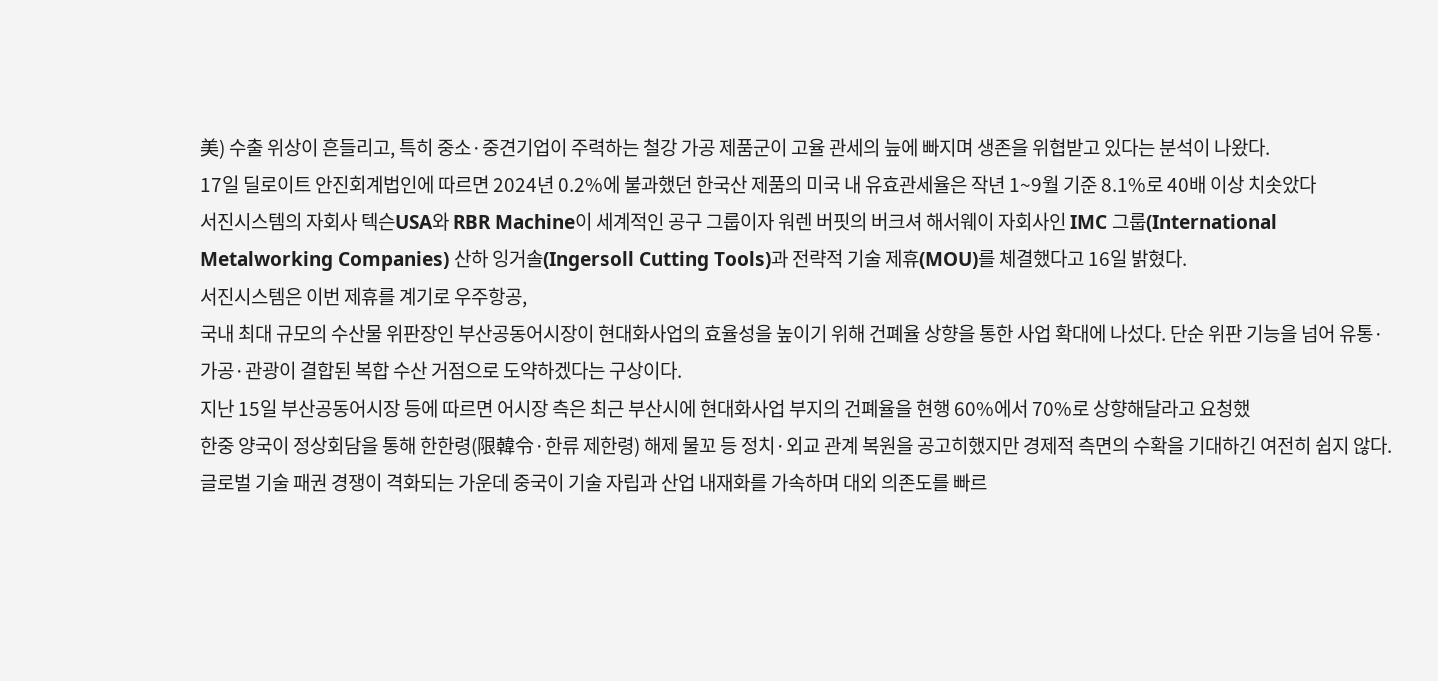美) 수출 위상이 흔들리고, 특히 중소·중견기업이 주력하는 철강 가공 제품군이 고율 관세의 늪에 빠지며 생존을 위협받고 있다는 분석이 나왔다.
17일 딜로이트 안진회계법인에 따르면 2024년 0.2%에 불과했던 한국산 제품의 미국 내 유효관세율은 작년 1~9월 기준 8.1%로 40배 이상 치솟았다
서진시스템의 자회사 텍슨USA와 RBR Machine이 세계적인 공구 그룹이자 워렌 버핏의 버크셔 해서웨이 자회사인 IMC 그룹(International Metalworking Companies) 산하 잉거솔(Ingersoll Cutting Tools)과 전략적 기술 제휴(MOU)를 체결했다고 16일 밝혔다.
서진시스템은 이번 제휴를 계기로 우주항공,
국내 최대 규모의 수산물 위판장인 부산공동어시장이 현대화사업의 효율성을 높이기 위해 건폐율 상향을 통한 사업 확대에 나섰다. 단순 위판 기능을 넘어 유통·가공·관광이 결합된 복합 수산 거점으로 도약하겠다는 구상이다.
지난 15일 부산공동어시장 등에 따르면 어시장 측은 최근 부산시에 현대화사업 부지의 건폐율을 현행 60%에서 70%로 상향해달라고 요청했
한중 양국이 정상회담을 통해 한한령(限韓令·한류 제한령) 해제 물꼬 등 정치·외교 관계 복원을 공고히했지만 경제적 측면의 수확을 기대하긴 여전히 쉽지 않다. 글로벌 기술 패권 경쟁이 격화되는 가운데 중국이 기술 자립과 산업 내재화를 가속하며 대외 의존도를 빠르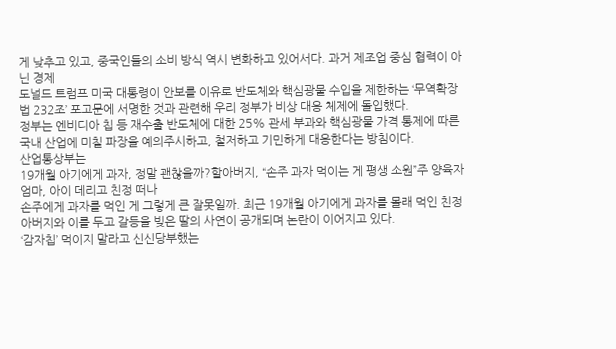게 낮추고 있고, 중국인들의 소비 방식 역시 변화하고 있어서다. 과거 제조업 중심 협력이 아닌 경제
도널드 트럼프 미국 대통령이 안보를 이유로 반도체와 핵심광물 수입을 제한하는 ‘무역확장법 232조’ 포고문에 서명한 것과 관련해 우리 정부가 비상 대응 체제에 돌입했다.
정부는 엔비디아 칩 등 재수출 반도체에 대한 25% 관세 부과와 핵심광물 가격 통제에 따른 국내 산업에 미칠 파장을 예의주시하고, 철저하고 기민하게 대응한다는 방침이다.
산업통상부는
19개월 아기에게 과자, 정말 괜찮을까?할아버지, “손주 과자 먹이는 게 평생 소원”주 양육자 엄마, 아이 데리고 친정 떠나
손주에게 과자를 먹인 게 그렇게 큰 잘못일까. 최근 19개월 아기에게 과자를 몰래 먹인 친정아버지와 이를 두고 갈등을 빚은 딸의 사연이 공개되며 논란이 이어지고 있다.
‘감자칩’ 먹이지 말라고 신신당부했는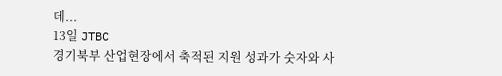데...
13일 JTBC
경기북부 산업현장에서 축적된 지원 성과가 숫자와 사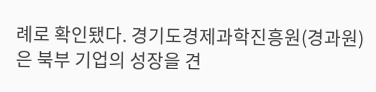례로 확인됐다. 경기도경제과학진흥원(경과원)은 북부 기업의 성장을 견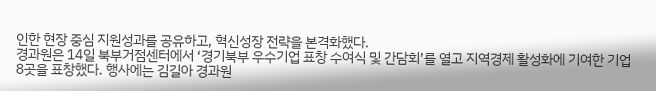인한 현장 중심 지원성과를 공유하고, 혁신성장 전략을 본격화했다.
경과원은 14일 북부거점센터에서 ‘경기북부 우수기업 표창 수여식 및 간담회’를 열고 지역경제 활성화에 기여한 기업 8곳을 표창했다. 행사에는 김길아 경과원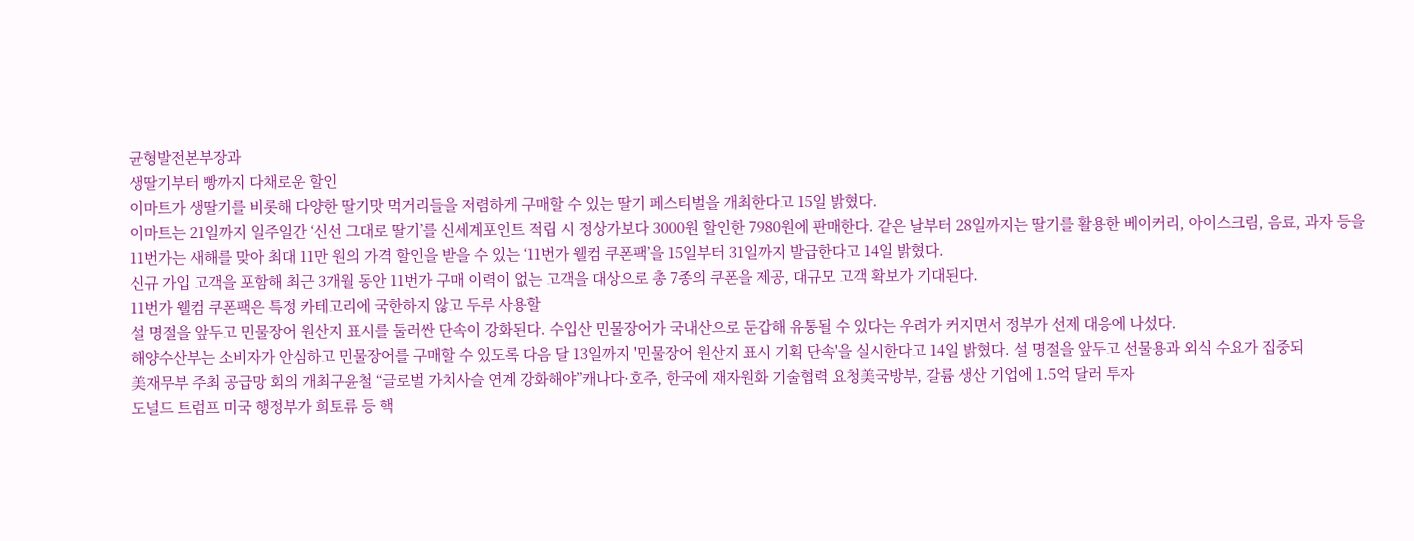균형발전본부장과
생딸기부터 빵까지 다채로운 할인
이마트가 생딸기를 비롯해 다양한 딸기맛 먹거리들을 저렴하게 구매할 수 있는 딸기 페스티벌을 개최한다고 15일 밝혔다.
이마트는 21일까지 일주일간 ‘신선 그대로 딸기’를 신세계포인트 적립 시 정상가보다 3000원 할인한 7980원에 판매한다. 같은 날부터 28일까지는 딸기를 활용한 베이커리, 아이스크림, 음료, 과자 등을
11번가는 새해를 맞아 최대 11만 원의 가격 할인을 받을 수 있는 ‘11번가 웰컴 쿠폰팩’을 15일부터 31일까지 발급한다고 14일 밝혔다.
신규 가입 고객을 포함해 최근 3개월 동안 11번가 구매 이력이 없는 고객을 대상으로 총 7종의 쿠폰을 제공, 대규모 고객 확보가 기대된다.
11번가 웰컴 쿠폰팩은 특정 카테고리에 국한하지 않고 두루 사용할
설 명절을 앞두고 민물장어 원산지 표시를 둘러싼 단속이 강화된다. 수입산 민물장어가 국내산으로 둔갑해 유통될 수 있다는 우려가 커지면서 정부가 선제 대응에 나섰다.
해양수산부는 소비자가 안심하고 민물장어를 구매할 수 있도록 다음 달 13일까지 '민물장어 원산지 표시 기획 단속'을 실시한다고 14일 밝혔다. 설 명절을 앞두고 선물용과 외식 수요가 집중되
美재무부 주최 공급망 회의 개최구윤철 “글로벌 가치사슬 연계 강화해야”캐나다·호주, 한국에 재자원화 기술협력 요청美국방부, 갈륨 생산 기업에 1.5억 달러 투자
도널드 트럼프 미국 행정부가 희토류 등 핵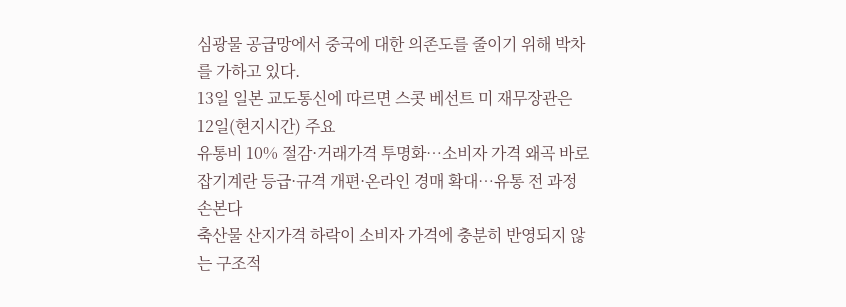심광물 공급망에서 중국에 대한 의존도를 줄이기 위해 박차를 가하고 있다.
13일 일본 교도통신에 따르면 스콧 베선트 미 재무장관은 12일(현지시간) 주요
유통비 10% 절감·거래가격 투명화…소비자 가격 왜곡 바로잡기계란 등급·규격 개편·온라인 경매 확대…유통 전 과정 손본다
축산물 산지가격 하락이 소비자 가격에 충분히 반영되지 않는 구조적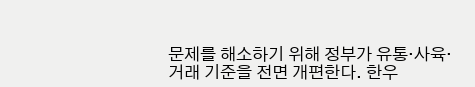문제를 해소하기 위해 정부가 유통·사육·거래 기준을 전면 개편한다. 한우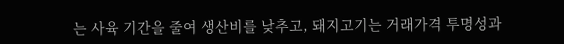는 사육 기간을 줄여 생산비를 낮추고, 돼지고기는 거래가격 투명성과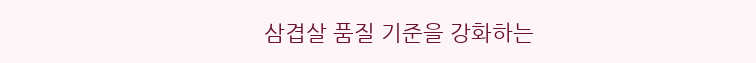삼겹살 품질 기준을 강화하는